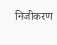निजीकरण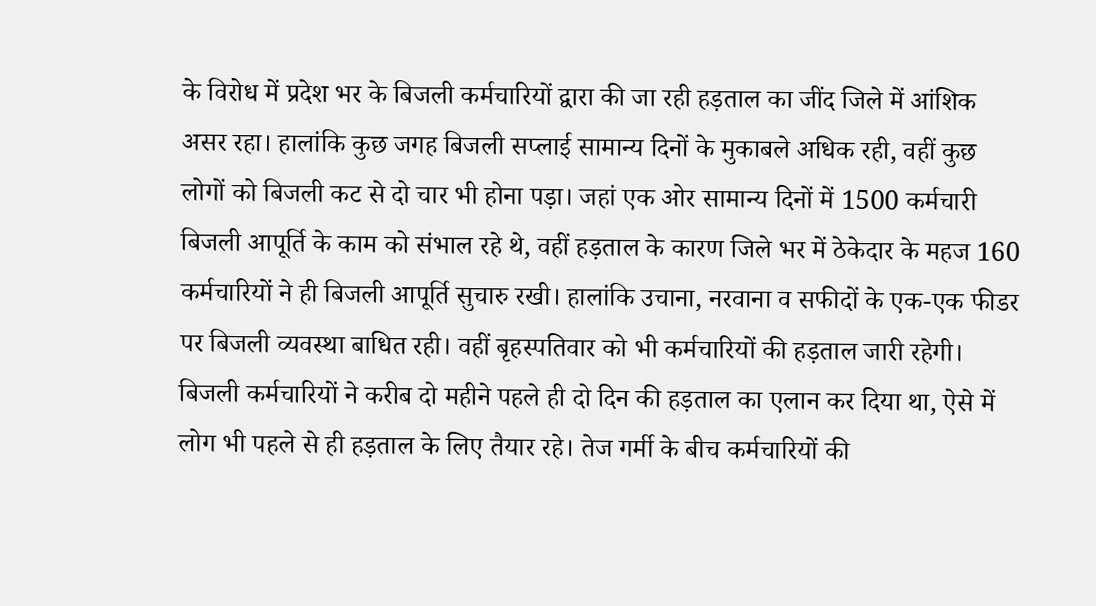के विरोध में प्रदेश भर के बिजली कर्मचारियों द्वारा की जा रही हड़ताल का जींद जिले में आंशिक असर रहा। हालांकि कुछ जगह बिजली सप्लाई सामान्य दिनों के मुकाबले अधिक रही, वहीं कुछ लोगों को बिजली कट से दो चार भी होना पड़ा। जहां एक ओर सामान्य दिनों में 1500 कर्मचारी बिजली आपूर्ति के काम को संभाल रहे थे, वहीं हड़ताल के कारण जिले भर में ठेकेदार के महज 160 कर्मचारियों ने ही बिजली आपूर्ति सुचारु रखी। हालांकि उचाना, नरवाना व सफीदों के एक-एक फीडर पर बिजली व्यवस्था बाधित रही। वहीं बृहस्पतिवार को भी कर्मचारियों की हड़ताल जारी रहेगी। बिजली कर्मचारियों ने करीब दो महीने पहले ही दो दिन की हड़ताल का एलान कर दिया था, ऐसे में लोग भी पहले से ही हड़ताल के लिए तैयार रहे। तेज गर्मी के बीच कर्मचारियों की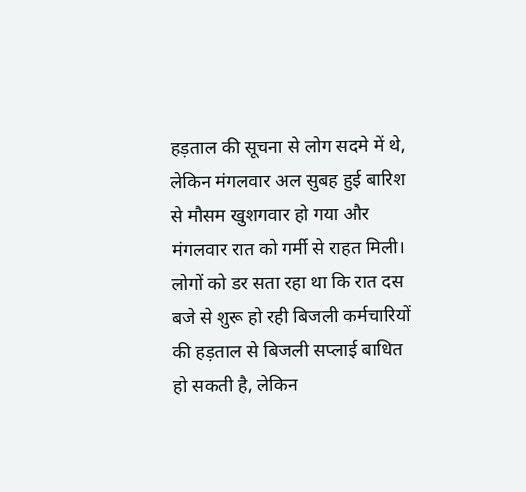हड़ताल की सूचना से लोग सदमे में थे, लेकिन मंगलवार अल सुबह हुई बारिश से मौसम खुशगवार हो गया और मंगलवार रात को गर्मी से राहत मिली। लोगों को डर सता रहा था कि रात दस बजे से शुरू हो रही बिजली कर्मचारियों की हड़ताल से बिजली सप्लाई बाधित हो सकती है, लेकिन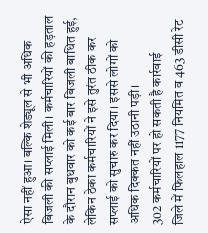ऐसा नहीं हुआ। बल्कि शेड्यूल से भी अधिक बिजली की सप्लाई मिली। कर्मचारियों की हड़ताल के दौरान बुधवार को कई बार बिजली बाधित हुई, लेकिन ठेका कर्मचारियों ने इसे तुरंत ठीक कर सप्लाई को सुचारु कर दिया। इससे लोगों को अधिक दिक्कत नहीं उठानी पड़ी।
302 कर्मचारियों पर हो सकती है कार्रवाई
जिले में फिलहाल 1177 नियमित व 463 डीसी रेट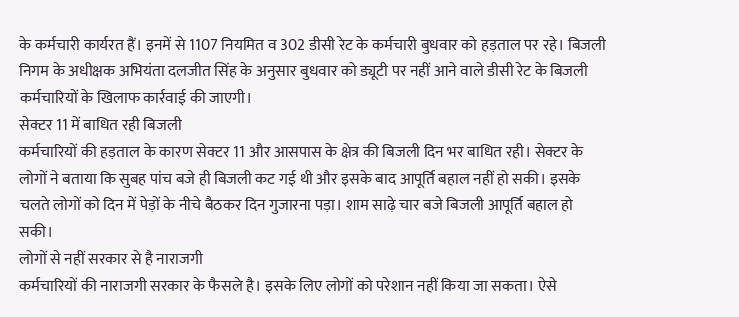के कर्मचारी कार्यरत हैं। इनमें से 1107 नियमित व 302 डीसी रेट के कर्मचारी बुधवार को हड़ताल पर रहे। बिजली निगम के अधीक्षक अभियंता दलजीत सिंह के अनुसार बुधवार को ड्यूटी पर नहीं आने वाले डीसी रेट के बिजली कर्मचारियों के खिलाफ कार्रवाई की जाएगी।
सेक्टर 11 में बाधित रही बिजली
कर्मचारियों की हड़ताल के कारण सेक्टर 11 और आसपास के क्षेत्र की बिजली दिन भर बाधित रही। सेक्टर के लोगों ने बताया कि सुबह पांच बजे ही बिजली कट गई थी और इसके बाद आपूर्ति बहाल नहीं हो सकी। इसके चलते लोगों को दिन में पेड़ों के नीचे बैठकर दिन गुजारना पड़ा। शाम साढ़े चार बजे बिजली आपूर्ति बहाल हो सकी।
लोगों से नहीं सरकार से है नाराजगी
कर्मचारियों की नाराजगी सरकार के फैसले है। इसके लिए लोगों को परेशान नहीं किया जा सकता। ऐसे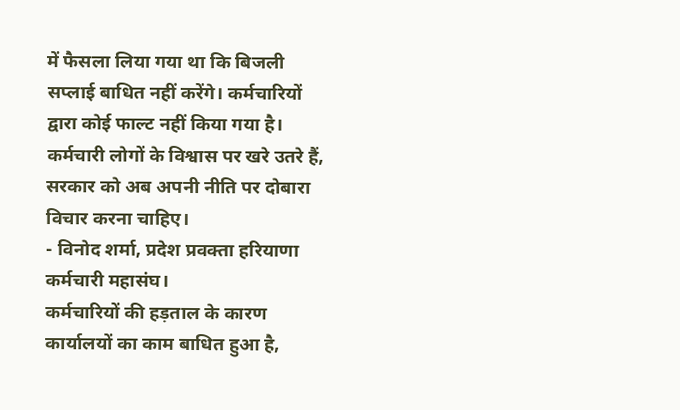में फैसला लिया गया था कि बिजली सप्लाई बाधित नहीं करेंगे। कर्मचारियों द्वारा कोई फाल्ट नहीं किया गया है। कर्मचारी लोगों के विश्वास पर खरे उतरे हैं, सरकार को अब अपनी नीति पर दोबारा विचार करना चाहिए।
- विनोद शर्मा, प्रदेश प्रवक्ता हरियाणा कर्मचारी महासंघ।
कर्मचारियों की हड़ताल के कारण कार्यालयों का काम बाधित हुआ है,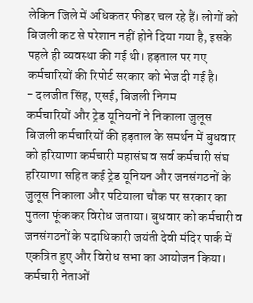लेकिन जिले में अधिकतर फीडर चल रहे हैं। लोगों को बिजली कट से परेशान नहीं होने दिया गया है, इसके पहले ही व्यवस्था की गई थी। हड़ताल पर गए कर्मचारियों की रिपोर्ट सरकार को भेज दी गई है।
- दलजीत सिंह, एसई, बिजली निगम
कर्मचारियों और ट्रेड यूनियनों ने निकाला जुलूस
बिजली कर्मचारियों की हड़ताल के समर्थन में बुधवार को हरियाणा कर्मचारी महासंघ व सर्व कर्मचारी संघ हरियाणा सहित कई ट्रेड यूनियन और जनसंगठनों के जुलूस निकाला और पटियाला चौक पर सरकार का पुतला फूंककर विरोध जताया। बुधवार को कर्मचारी व जनसंगठनों के पदाधिकारी जयंती देवी मंदिर पार्क में एकत्रित हुए और विरोध सभा का आयोजन किया। कर्मचारी नेताओं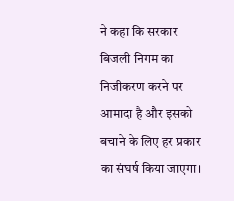ने कहा कि सरकार बिजली निगम का निजीकरण करने पर आमादा है और इसको बचाने के लिए हर प्रकार का संघर्ष किया जाएगा।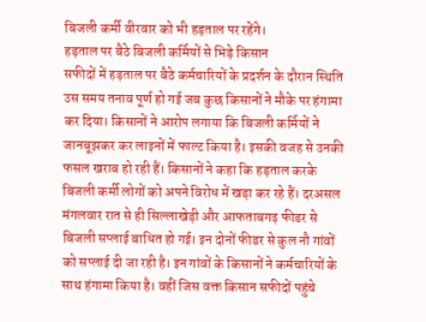बिजली कर्मी वीरवार को भी हड़ताल पर रहेंगे।
हड़ताल पर बैठे बिजली कर्मियों से भिड़े किसान
सफीदों में हड़ताल पर बैठे कर्मचारियों के प्रदर्शन के दौरान स्थिति उस समय तनाव पूर्ण हो गई जब कुछ किसानों ने मौके पर हंगामा कर दिया। किसानों ने आरोप लगाया कि बिजली कर्मियों ने जानबूझकर कर लाइनों में फाल्ट किया है। इसकी वजह से उनकी फसल खराब हो रही हैं। किसानों ने कहा कि हड़ताल करके बिजली कर्मी लोगों को अपने विरोध में खड़ा कर रहे हैं। दरअसल मंगलवार रात से ही सिल्लाखेड़ी और आफताबगढ़ फीडर से बिजली सप्लाई बाधित हो गई। इन दोनों फीडर से कुल नौ गांवों को सप्लाई दी जा रही है। इन गांवों के किसानों ने कर्मचारियों के साथ हंगामा किया है। वहीं जिस वक्त किसान सफीदों पहुंचे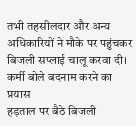तभी तहसीलदार और अन्य अधिकारियों ने मौके पर पहुंचकर बिजली सप्लाई चालू करवा दी।
कर्मी बोले बदनाम करने का प्रयास
हड़ताल पर बैठे बिजली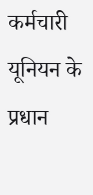कर्मचारी यूनियन के प्रधान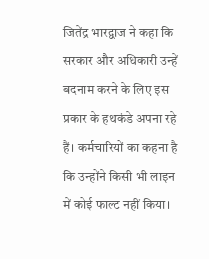जितेंद्र भारद्वाज ने कहा कि सरकार और अधिकारी उन्हें बदनाम करने के लिए इस प्रकार के हथकंडे अपना रहे हैं। कर्मचारियों का कहना है कि उन्होंने किसी भी लाइन में कोई फाल्ट नहीं किया।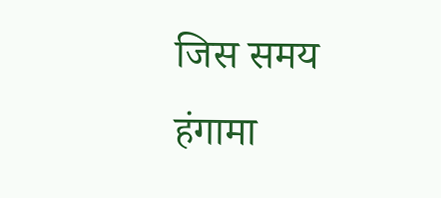जिस समय हंगामा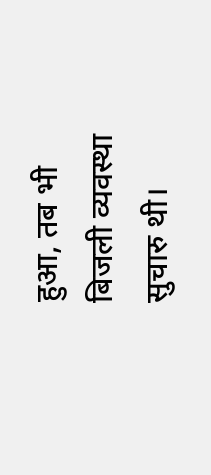हुआ, तब भी बिजली व्यवस्था सुचारु थी।